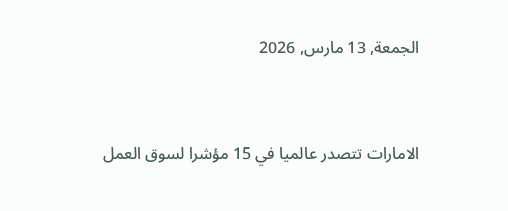الجمعة, 13 مارس, 2026


الامارات تتصدر عالميا في 15 مؤشرا لسوق العمل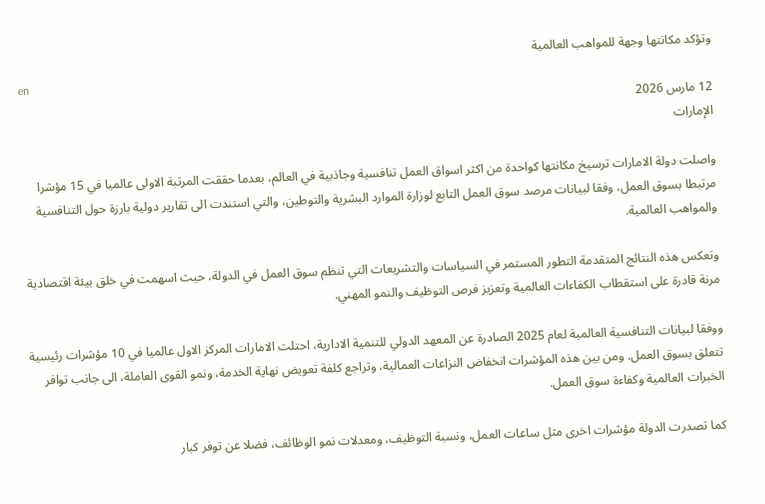وتؤكد مكانتها وجهة للمواهب العالمية
en
12 مارس 2026
الإمارات

واصلت دولة الامارات ترسيخ مكانتها كواحدة من اكثر اسواق العمل تنافسية وجاذبية في العالم، بعدما حققت المرتبة الاولى عالميا في 15 مؤشرا مرتبطا بسوق العمل، وفقا لبيانات مرصد سوق العمل التابع لوزارة الموارد البشرية والتوطين، والتي استندت الى تقارير دولية بارزة حول التنافسية والمواهب العالمية.

وتعكس هذه النتائج المتقدمة التطور المستمر في السياسات والتشريعات التي تنظم سوق العمل في الدولة، حيث اسهمت في خلق بيئة اقتصادية مرنة قادرة على استقطاب الكفاءات العالمية وتعزيز فرص التوظيف والنمو المهني.

ووفقا لبيانات التنافسية العالمية لعام 2025 الصادرة عن المعهد الدولي للتنمية الادارية، احتلت الامارات المركز الاول عالميا في 10 مؤشرات رئيسية تتعلق بسوق العمل. ومن بين هذه المؤشرات انخفاض النزاعات العمالية، وتراجع كلفة تعويض نهاية الخدمة، ونمو القوى العاملة، الى جانب توافر الخبرات العالمية وكفاءة سوق العمل.

كما تصدرت الدولة مؤشرات اخرى مثل ساعات العمل، ونسبة التوظيف، ومعدلات نمو الوظائف، فضلا عن توفر كبار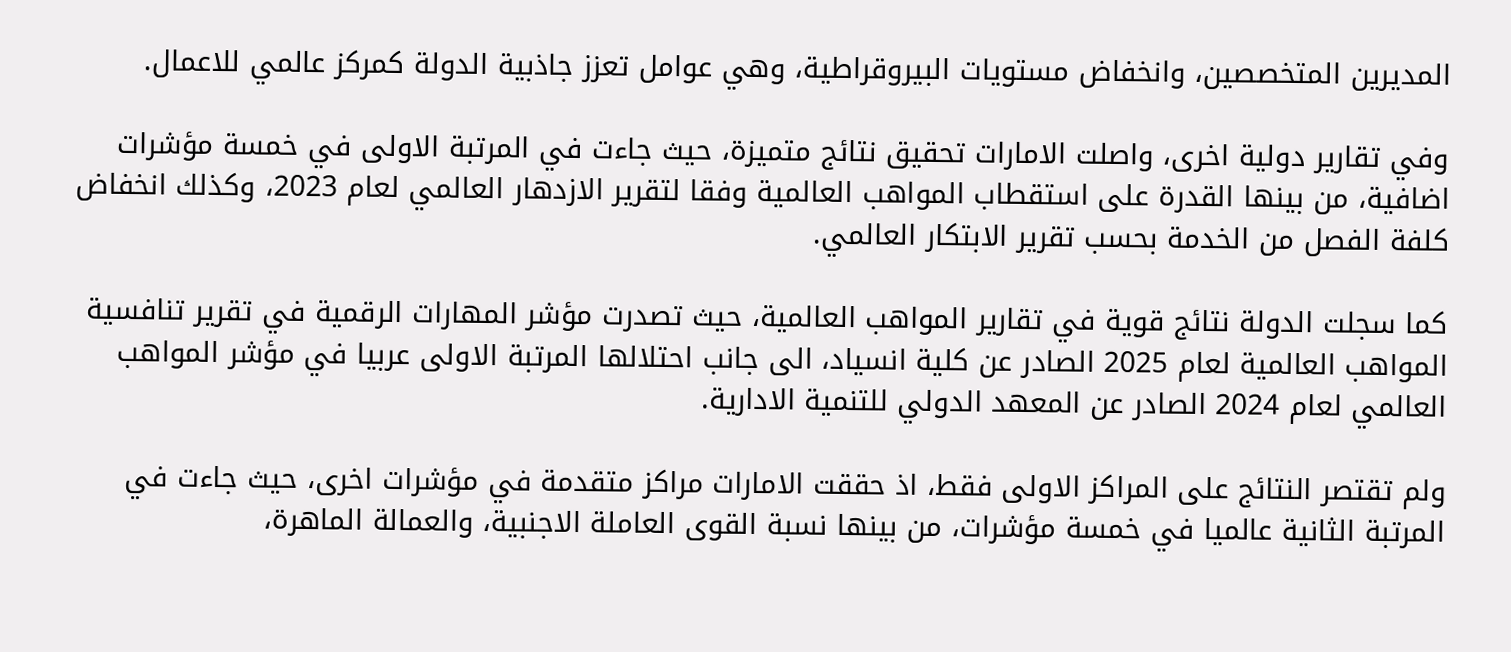المديرين المتخصصين، وانخفاض مستويات البيروقراطية، وهي عوامل تعزز جاذبية الدولة كمركز عالمي للاعمال.

وفي تقارير دولية اخرى، واصلت الامارات تحقيق نتائج متميزة، حيث جاءت في المرتبة الاولى في خمسة مؤشرات اضافية، من بينها القدرة على استقطاب المواهب العالمية وفقا لتقرير الازدهار العالمي لعام 2023، وكذلك انخفاض كلفة الفصل من الخدمة بحسب تقرير الابتكار العالمي.

كما سجلت الدولة نتائج قوية في تقارير المواهب العالمية، حيث تصدرت مؤشر المهارات الرقمية في تقرير تنافسية المواهب العالمية لعام 2025 الصادر عن كلية انسياد، الى جانب احتلالها المرتبة الاولى عربيا في مؤشر المواهب العالمي لعام 2024 الصادر عن المعهد الدولي للتنمية الادارية.

ولم تقتصر النتائج على المراكز الاولى فقط، اذ حققت الامارات مراكز متقدمة في مؤشرات اخرى، حيث جاءت في المرتبة الثانية عالميا في خمسة مؤشرات، من بينها نسبة القوى العاملة الاجنبية، والعمالة الماهرة،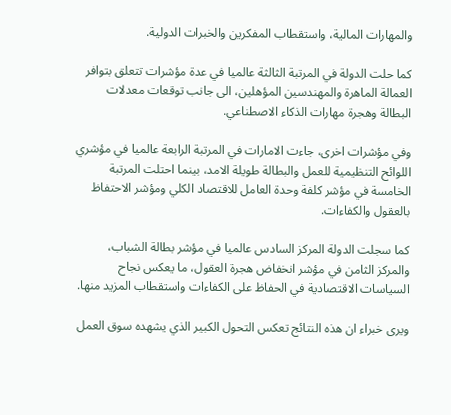والمهارات المالية، واستقطاب المفكرين والخبرات الدولية.

كما حلت الدولة في المرتبة الثالثة عالميا في عدة مؤشرات تتعلق بتوافر العمالة الماهرة والمهندسين المؤهلين، الى جانب توقعات معدلات البطالة وهجرة مهارات الذكاء الاصطناعي.

وفي مؤشرات اخرى، جاءت الامارات في المرتبة الرابعة عالميا في مؤشري اللوائح التنظيمية للعمل والبطالة طويلة الامد، بينما احتلت المرتبة الخامسة في مؤشر كلفة وحدة العامل للاقتصاد الكلي ومؤشر الاحتفاظ بالعقول والكفاءات.

كما سجلت الدولة المركز السادس عالميا في مؤشر بطالة الشباب، والمركز الثامن في مؤشر انخفاض هجرة العقول، ما يعكس نجاح السياسات الاقتصادية في الحفاظ على الكفاءات واستقطاب المزيد منها.

ويرى خبراء ان هذه النتائج تعكس التحول الكبير الذي يشهده سوق العمل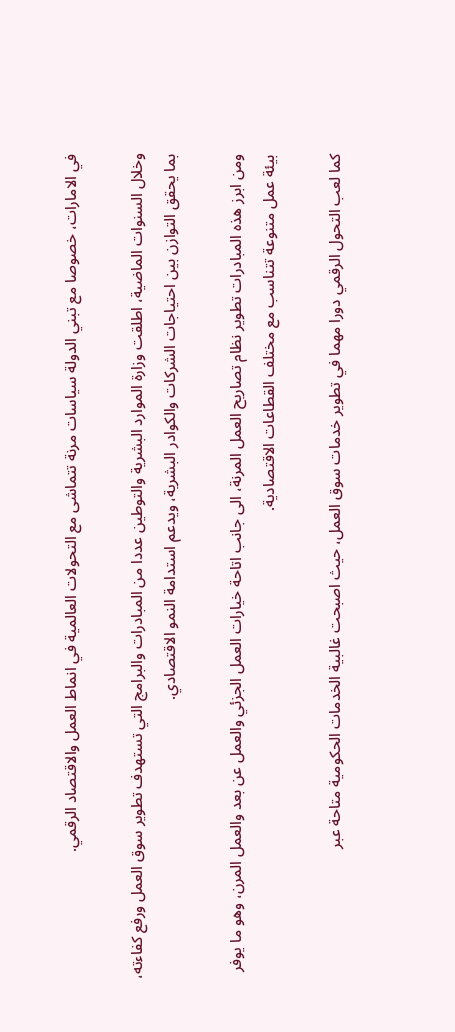في الامارات، خصوصا مع تبني الدولة سياسات مرنة تتماشى مع التحولات العالمية في انماط العمل والاقتصاد الرقمي.

وخلال السنوات الماضية، اطلقت وزارة الموارد البشرية والتوطين عددا من المبادرات والبرامج التي تستهدف تطوير سوق العمل ورفع كفاءته، بما يحقق التوازن بين احتياجات الشركات والكوادر البشرية، ويدعم استدامة النمو الاقتصادي.

ومن ابرز هذه المبادرات تطوير نظام تصاريح العمل المرنة، الى جانب اتاحة خيارات العمل الجزئي والعمل عن بعد والعمل المرن، وهو ما يوفر بيئة عمل متنوعة تتناسب مع مختلف القطاعات الاقتصادية.

كما لعب التحول الرقمي دورا مهما في تطوير خدمات سوق العمل، حيث اصبحت غالبية الخدمات الحكومية متاحة عبر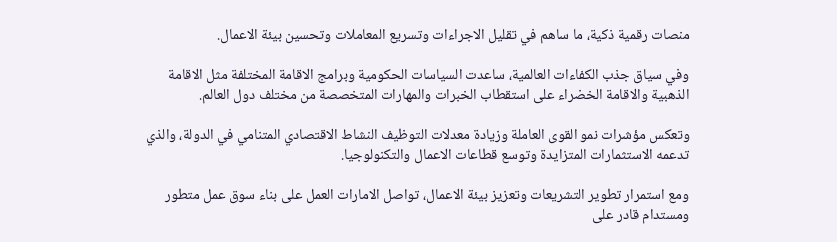منصات رقمية ذكية، ما ساهم في تقليل الاجراءات وتسريع المعاملات وتحسين بيئة الاعمال.

وفي سياق جذب الكفاءات العالمية، ساعدت السياسات الحكومية وبرامج الاقامة المختلفة مثل الاقامة الذهبية والاقامة الخضراء على استقطاب الخبرات والمهارات المتخصصة من مختلف دول العالم.

وتعكس مؤشرات نمو القوى العاملة وزيادة معدلات التوظيف النشاط الاقتصادي المتنامي في الدولة، والذي تدعمه الاستثمارات المتزايدة وتوسع قطاعات الاعمال والتكنولوجيا.

ومع استمرار تطوير التشريعات وتعزيز بيئة الاعمال، تواصل الامارات العمل على بناء سوق عمل متطور ومستدام قادر على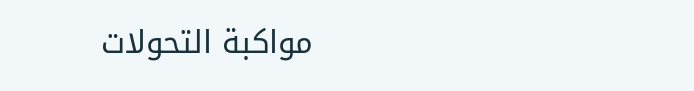مواكبة التحولات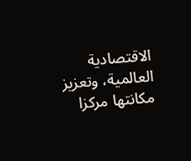الاقتصادية العالمية، وتعزيز مكانتها مركزا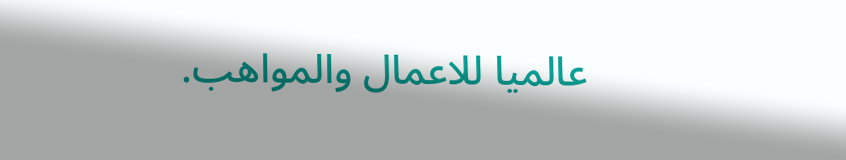عالميا للاعمال والمواهب.